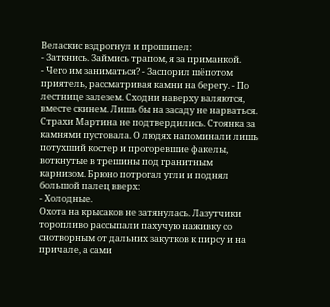Веласкис вздрогнул и прошипел:
- Заткнись. Займись трапом, я за приманкой.
- Чего им заниматься? - Заспорил шёпотом приятель, рассматривая камни на берегу. - По лестнице залезем. Сходни наверху валяются, вместе скинем. Лишь бы на засаду не нарваться.
Страхи Мартина не подтвердились. Стоянка за камнями пустовала. О людях напоминали лишь потухший костер и прогоревшие факелы, воткнутые в трешины под гранитным карнизом. Брюно потрогал угли и поднял большой палец вверх:
- Холодные.
Охота на крысаков не затянулась. Лазутчики торопливо рассыпали пахучую наживку со снотворным от дальних закутков к пирсу и на причале, а сами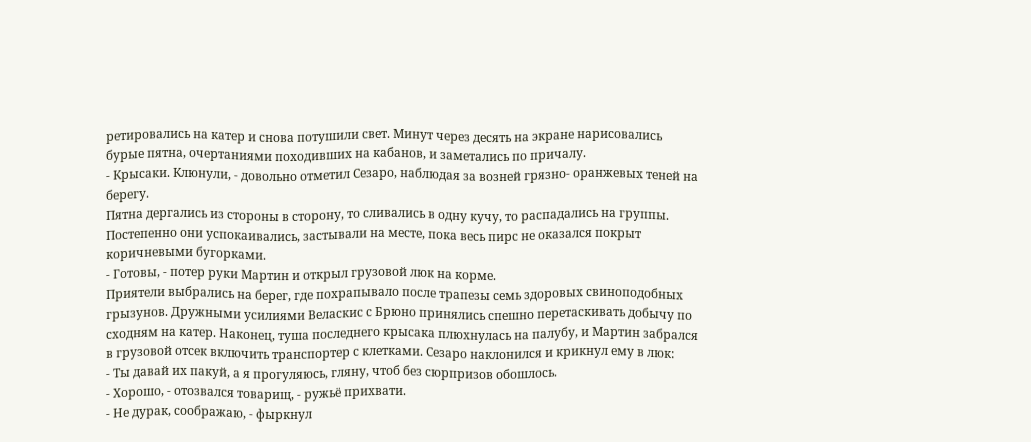ретировались на катер и снова потушили свет. Минут через десять на экране нарисовались бурые пятна, очертаниями походивших на кабанов, и заметались по причалу.
- Крысаки. Клюнули, - довольно отметил Сезаро, наблюдая за возней грязно- оранжевых теней на берегу.
Пятна дергались из стороны в сторону, то сливались в одну кучу, то распадались на группы. Постепенно они успокаивались, застывали на месте, пока весь пирс не оказался покрыт коричневыми бугорками.
- Готовы, - потер руки Мартин и открыл грузовой люк на корме.
Приятели выбрались на берег, где похрапывало после трапезы семь здоровых свиноподобных грызунов. Дружными усилиями Веласкис с Брюно принялись спешно перетаскивать добычу по сходням на катер. Наконец, туша последнего крысака плюхнулась на палубу, и Мартин забрался в грузовой отсек включить транспортер с клетками. Сезаро наклонился и крикнул ему в люк:
- Ты давай их пакуй, а я прогуляюсь, гляну, чтоб без сюрпризов обошлось.
- Хорошо, - отозвался товарищ, - ружьё прихвати.
- Не дурак, соображаю, - фыркнул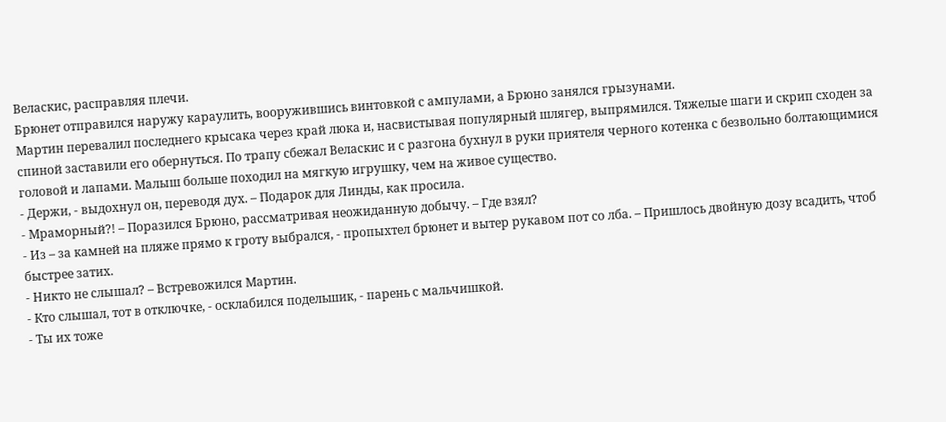Веласкис, расправляя плечи.
Брюнет отправился наружу караулить, вооружившись винтовкой с ампулами, а Брюно занялся грызунами.
Мартин перевалил последнего крысака через край люка и, насвистывая популярный шлягер, выпрямился. Тяжелые шаги и скрип сходен за спиной заставили его обернуться. По трапу сбежал Веласкис и с разгона бухнул в руки приятеля черного котенка с безвольно болтающимися головой и лапами. Малыш больше походил на мягкую игрушку, чем на живое существо.
- Держи, - выдохнул он, переводя дух. – Подарок для Линды, как просила.
- Мраморный?! – Поразился Брюно, рассматривая неожиданную добычу. – Где взял?
- Из – за камней на пляже прямо к гроту выбрался, - пропыхтел брюнет и вытер рукавом пот со лба. – Пришлось двойную дозу всадить, чтоб быстрее затих.
- Никто не слышал? – Встревожился Мартин.
- Кто слышал, тот в отключке, - осклабился подельшик, - парень с мальчишкой.
- Ты их тоже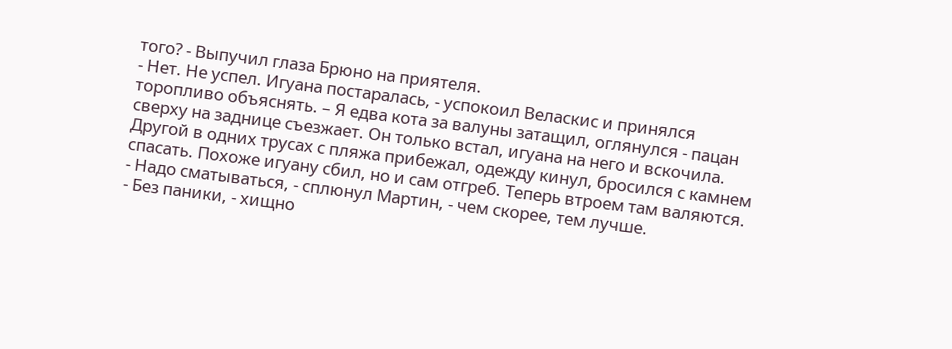того? - Выпучил глаза Брюно на приятеля.
- Нет. Не успел. Игуана постаралась, - успокоил Веласкис и принялся торопливо объяснять. – Я едва кота за валуны затащил, оглянулся - пацан сверху на заднице съезжает. Он только встал, игуана на него и вскочила. Другой в одних трусах с пляжа прибежал, одежду кинул, бросился с камнем спасать. Похоже игуану сбил, но и сам отгреб. Теперь втроем там валяются.
- Надо сматываться, - сплюнул Мартин, - чем скорее, тем лучше.
- Без паники, - хищно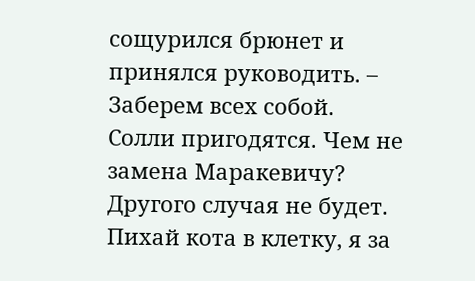сощурился брюнет и принялся руководить. – Заберем всех собой. Солли пригодятся. Чем не замена Маракевичу? Другого случая не будет. Пихай кота в клетку, я за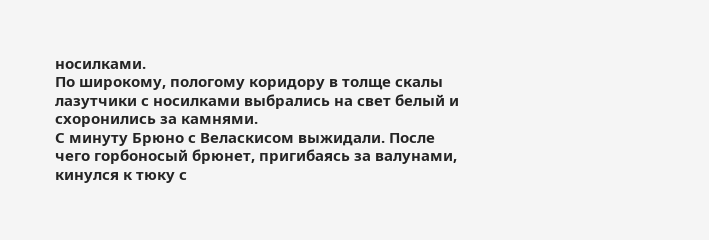носилками.
По широкому, пологому коридору в толще скалы лазутчики с носилками выбрались на свет белый и схоронились за камнями.
С минуту Брюно с Веласкисом выжидали. После чего горбоносый брюнет, пригибаясь за валунами, кинулся к тюку с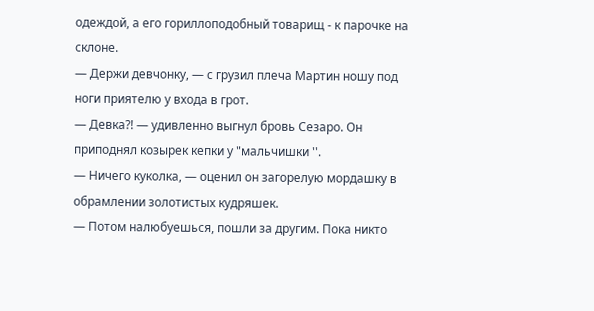одеждой, а его гориллоподобный товарищ - к парочке на склоне.
— Держи девчонку, — с грузил плеча Мартин ношу под ноги приятелю у входа в грот.
— Девка?! — удивленно выгнул бровь Сезаро. Он приподнял козырек кепки у "мальчишки ''.
— Ничего куколка, — оценил он загорелую мордашку в обрамлении золотистых кудряшек.
— Потом налюбуешься, пошли за другим. Пока никто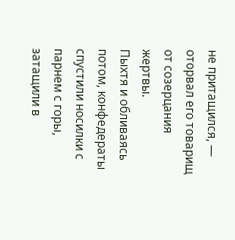не притащился, — оторвал его товарищ от созерцания жертвы.
Пыхтя и обливаясь потом, конфедераты спустили носилки с парнем с горы, затащили в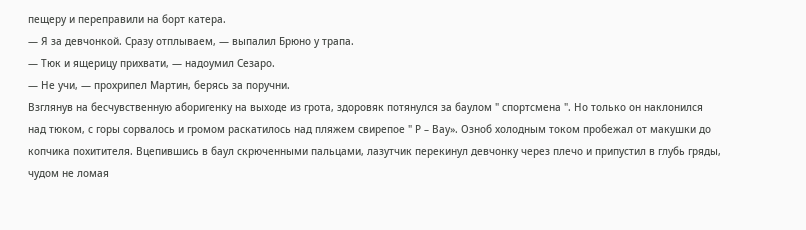пещеру и переправили на борт катера.
— Я за девчонкой. Сразу отплываем, — выпалил Брюно у трапа.
— Тюк и ящерицу прихвати, — надоумил Сезаро.
— Не учи, — прохрипел Мартин, берясь за поручни.
Взглянув на бесчувственную аборигенку на выходе из грота, здоровяк потянулся за баулом " спортсмена ". Но только он наклонился над тюком, с горы сорвалось и громом раскатилось над пляжем свирепое " Р – Вау». Озноб холодным током пробежал от макушки до копчика похитителя. Вцепившись в баул скрюченными пальцами, лазутчик перекинул девчонку через плечо и припустил в глубь гряды, чудом не ломая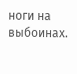ноги на выбоинах.